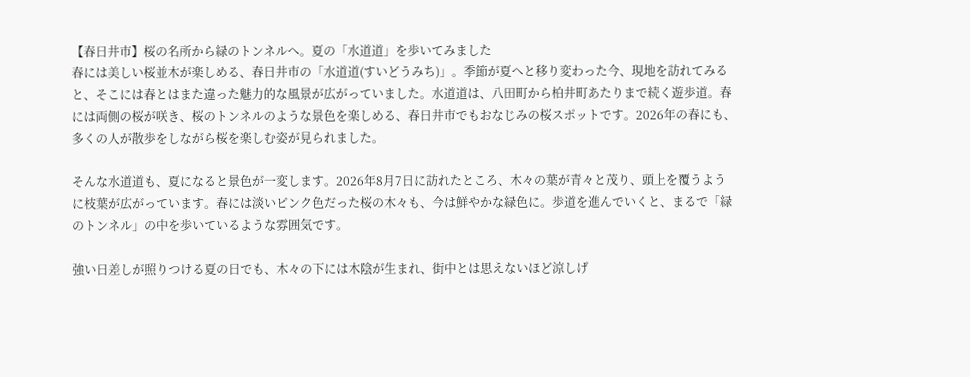【春日井市】桜の名所から緑のトンネルへ。夏の「水道道」を歩いてみました
春には美しい桜並木が楽しめる、春日井市の「水道道(すいどうみち)」。季節が夏へと移り変わった今、現地を訪れてみると、そこには春とはまた違った魅力的な風景が広がっていました。水道道は、八田町から柏井町あたりまで続く遊歩道。春には両側の桜が咲き、桜のトンネルのような景色を楽しめる、春日井市でもおなじみの桜スポットです。2026年の春にも、多くの人が散歩をしながら桜を楽しむ姿が見られました。

そんな水道道も、夏になると景色が一変します。2026年8月7日に訪れたところ、木々の葉が青々と茂り、頭上を覆うように枝葉が広がっています。春には淡いピンク色だった桜の木々も、今は鮮やかな緑色に。歩道を進んでいくと、まるで「緑のトンネル」の中を歩いているような雰囲気です。

強い日差しが照りつける夏の日でも、木々の下には木陰が生まれ、街中とは思えないほど涼しげ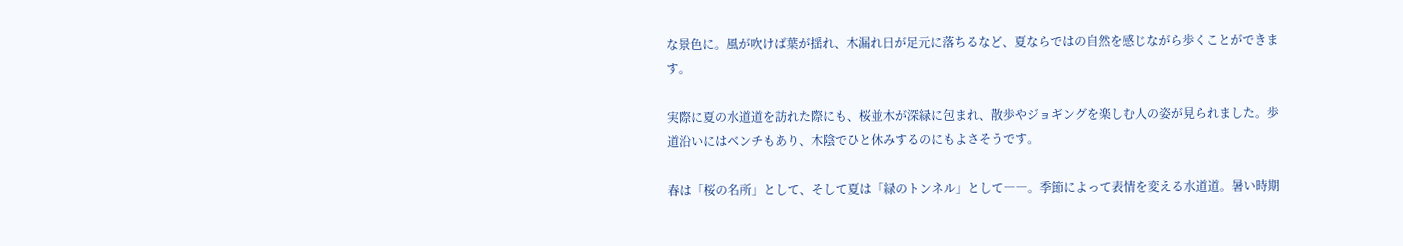な景色に。風が吹けば葉が揺れ、木漏れ日が足元に落ちるなど、夏ならではの自然を感じながら歩くことができます。

実際に夏の水道道を訪れた際にも、桜並木が深緑に包まれ、散歩やジョギングを楽しむ人の姿が見られました。歩道沿いにはベンチもあり、木陰でひと休みするのにもよさそうです。

春は「桜の名所」として、そして夏は「緑のトンネル」として――。季節によって表情を変える水道道。暑い時期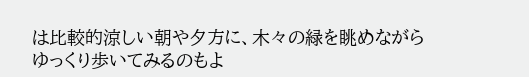は比較的涼しい朝や夕方に、木々の緑を眺めながらゆっくり歩いてみるのもよ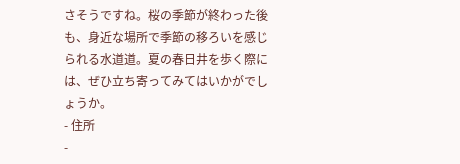さそうですね。桜の季節が終わった後も、身近な場所で季節の移ろいを感じられる水道道。夏の春日井を歩く際には、ぜひ立ち寄ってみてはいかがでしょうか。
- 住所
-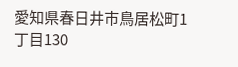愛知県春日井市鳥居松町1丁目130